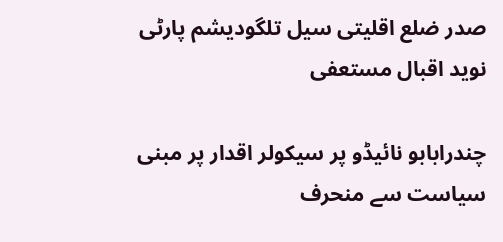صدر ضلع اقلیتی سیل تلگودیشم پارٹی نوید اقبال مستعفی

چندرابابو نائیڈو پر سیکولر اقدار پر مبنی سیاست سے منحرف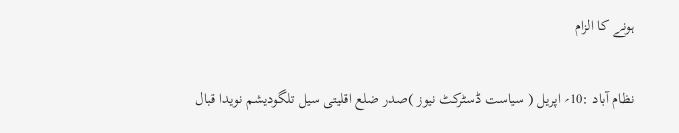ہونے کا الزام

نظام آباد :10؍ اپریل ( سیاست ڈسٹرکٹ نیوز )صدر ضلع اقلیتی سیل تلگودیشم نویدا قبال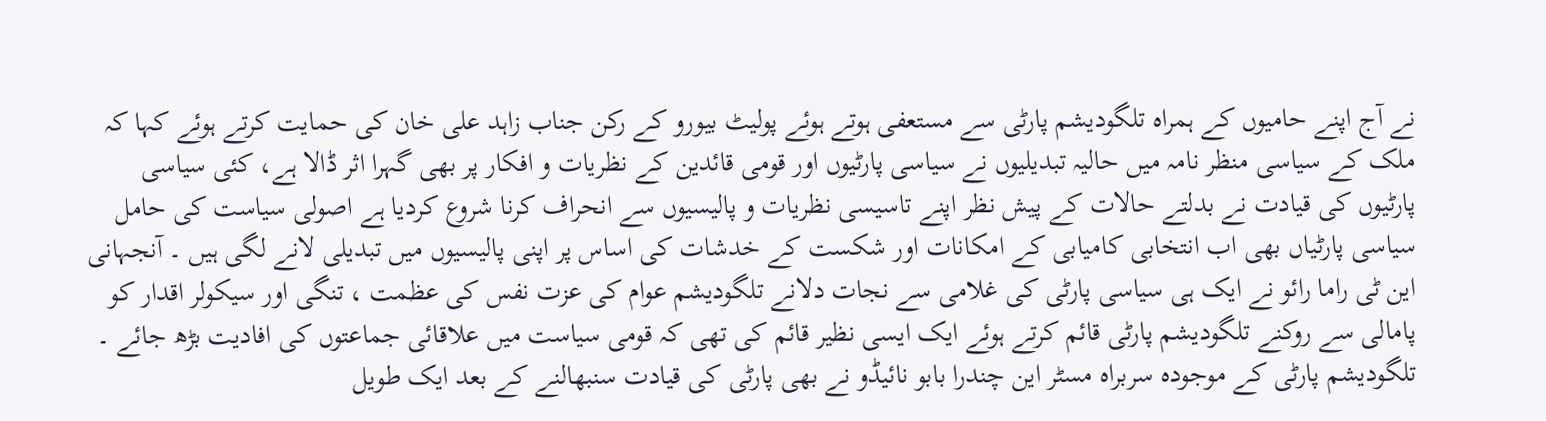نے آج اپنے حامیوں کے ہمراہ تلگودیشم پارٹی سے مستعفی ہوتے ہوئے پولیٹ بیورو کے رکن جناب زاہد علی خان کی حمایت کرتے ہوئے کہا کہ ملک کے سیاسی منظر نامہ میں حالیہ تبدیلیوں نے سیاسی پارٹیوں اور قومی قائدین کے نظریات و افکار پر بھی گہرا اثر ڈالا ہے، کئی سیاسی پارٹیوں کی قیادت نے بدلتے حالات کے پیش نظر اپنے تاسیسی نظریات و پالیسیوں سے انحراف کرنا شروع کردیا ہے اصولی سیاست کی حامل سیاسی پارٹیاں بھی اب انتخابی کامیابی کے امکانات اور شکست کے خدشات کی اساس پر اپنی پالیسیوں میں تبدیلی لانے لگی ہیں ۔ آنجہانی این ٹی راما رائو نے ایک ہی سیاسی پارٹی کی غلامی سے نجات دلانے تلگودیشم عوام کی عزت نفس کی عظمت ، تنگی اور سیکولر اقدار کو پامالی سے روکنے تلگودیشم پارٹی قائم کرتے ہوئے ایک ایسی نظیر قائم کی تھی کہ قومی سیاست میں علاقائی جماعتوں کی افادیت بڑھ جائے ۔ تلگودیشم پارٹی کے موجودہ سربراہ مسٹر این چندرا بابو نائیڈو نے بھی پارٹی کی قیادت سنبھالنے کے بعد ایک طویل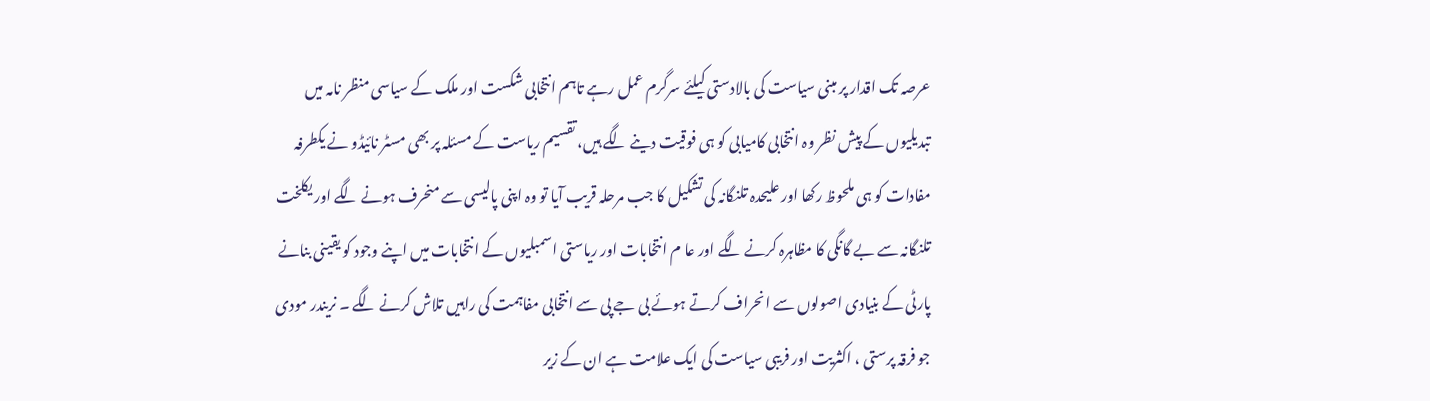عرصہ تک اقدار پر مبنی سیاست کی بالادستی کیلئے سرگرم عمل رہے تاہم انتخابی شکست اور ملک کے سیاسی منظر نامہ میں تبدیلیوں کے پیش نظر وہ انتخابی کامیابی کو ہی فوقیت دینے لگے ہیں، تقسیم ریاست کے مسئلہ پر بھی مسٹر نائیڈو نے یکطرفہ مفادات کو ہی ملحوظ رکھا اور علیحدہ تلنگانہ کی تشکیل کا جب مرحلہ قریب آیا تو وہ اپنی پالیسی سے منحرف ہونے لگے اور یکلخت تلنگانہ سے بے گانگی کا مظاہرہ کرنے لگے اور عا م انتخابات اور ریاستی اسمبلیوں کے انتخابات میں اپنے وجود کو یقینی بنانے پارٹی کے بنیادی اصولوں سے انحراف کرتے ہوئے بی جے پی سے انتخابی مفاہمت کی راہیں تلاش کرنے لگے ۔ نریندر مودی جو فرقہ پرستی ، اکثریت اور فریبی سیاست کی ایک علامت ہے ان کے زیر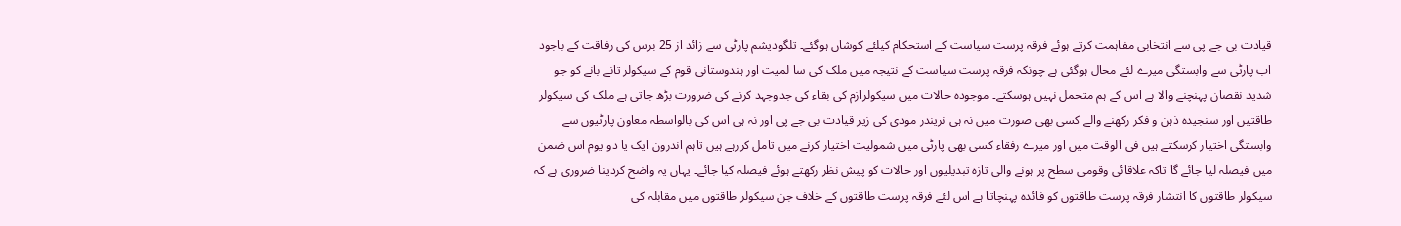قیادت بی جے پی سے انتخابی مفاہمت کرتے ہوئے فرقہ پرست سیاست کے استحکام کیلئے کوشاں ہوگئے۔ تلگودیشم پارٹی سے زائد از 25 برس کی رفاقت کے باجود اب پارٹی سے وابستگی میرے لئے محال ہوگئی ہے چونکہ فرقہ پرست سیاست کے نتیجہ میں ملک کی سا لمیت اور ہندوستانی قوم کے سیکولر تانے بانے کو جو شدید نقصان پہنچنے والا ہے اس کے ہم متحمل نہیں ہوسکتے۔ موجودہ حالات میں سیکولرازم کی بقاء کی جدوجہد کرنے کی ضرورت بڑھ جاتی ہے ملک کی سیکولر طاقتیں اور سنجیدہ ذہن و فکر رکھنے والے کسی بھی صورت میں نہ ہی نریندر مودی کی زیر قیادت بی جے پی اور نہ ہی اس کی بالواسطہ معاون پارٹیوں سے وابستگی اختیار کرسکتے ہیں فی الوقت میں اور میرے رفقاء کسی بھی پارٹی میں شمولیت اختیار کرنے میں تامل کررہے ہیں تاہم اندرون ایک یا دو یوم اس ضمن میں فیصلہ لیا جائے گا تاکہ علاقائی وقومی سطح پر ہونے والی تازہ تبدیلیوں اور حالات کو پیش نظر رکھتے ہوئے فیصلہ کیا جائے۔ یہاں یہ واضح کردینا ضروری ہے کہ سیکولر طاقتوں کا انتشار فرقہ پرست طاقتوں کو فائدہ پہنچاتا ہے اس لئے فرقہ پرست طاقتوں کے خلاف جن سیکولر طاقتوں میں مقابلہ کی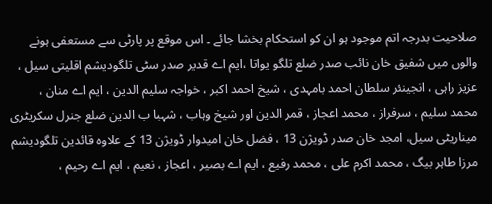صلاحیت بدرجہ اتم موجود ہو ان کو استحکام بخشا جائے ۔ اس موقع پر پارٹی سے مستعفی ہونے والوں میں شفیق خان نائب صدر ضلع تلگو یواتا ،ایم اے قدیر صدر سٹی تلگودیشم اقلیتی سیل ، عزیز راہی ، انجینئر سلطان احمد بامہدی ، شیخ احمد اکبر ، خواجہ سلیم الدین ، ایم اے منان ، محمد سلیم ، سرفراز ، محمد اعجاز ، قمر الدین اور شیخ وہاب ، شہبا ب الدین ضلع جنرل سکریٹری میناریٹی سیل، امجد خان صدر ڈویژن 13 ، فضل خان امیدوار ڈویژن 13 کے علاوہ قائدین تلگودیشم مرزا طاہر بیگ ، محمد اکرم علی ، محمد رفیع ، ایم اے بصیر ، اعجاز ، نعیم ، ایم اے رحیم ،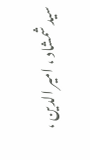سید شمشاد ، امیر الدین ،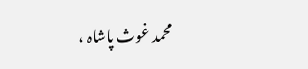محمد غوث پاشاہ ،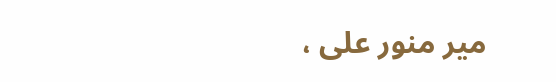میر منور علی ،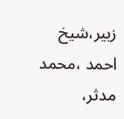زبیر،شیخ احمد ،محمد مدثر،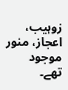زوہیب، اعجاز، منور موجود تھے۔